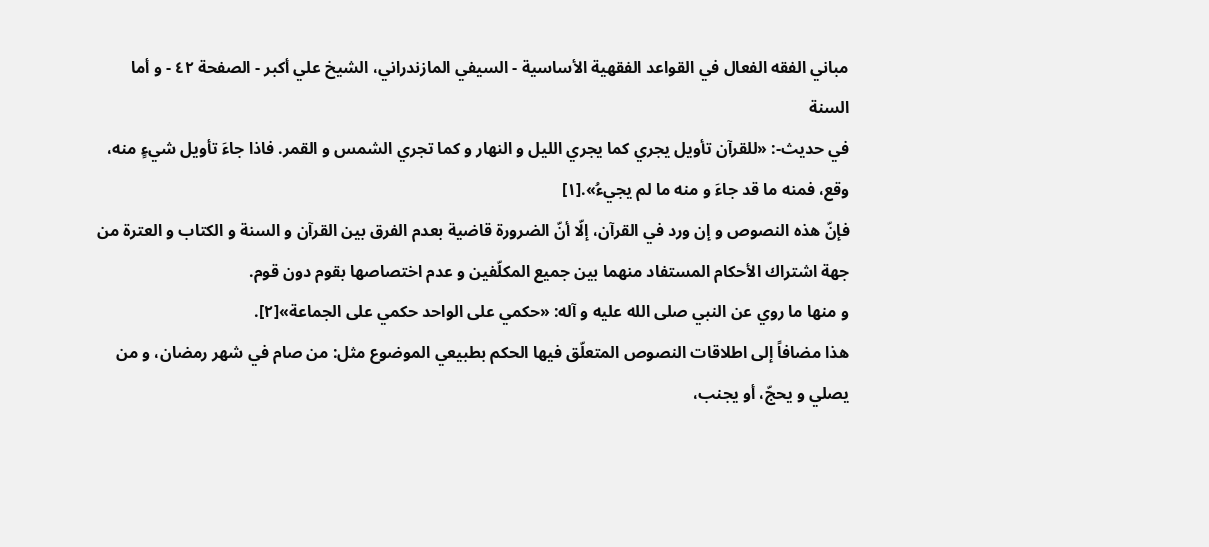مباني الفقه الفعال في القواعد الفقهية الأساسية - السيفي المازندراني، الشيخ علي أكبر - الصفحة ٤٢ - و أما السنة
في حديث-: «للقرآن تأويل يجري كما يجري الليل و النهار و كما تجري الشمس و القمر. فاذا جاءَ تأويل شيءٍ منه، وقع، فمنه ما قد جاءَ و منه ما لم يجيءُ».[١]
فإنّ هذه النصوص و إن ورد في القرآن، إلّا أنّ الضرورة قاضية بعدم الفرق بين القرآن و السنة و الكتاب و العترة من جهة اشتراك الأحكام المستفاد منهما بين جميع المكلّفين و عدم اختصاصها بقوم دون قوم.
و منها ما روي عن النبي صلى الله عليه و آله: «حكمي على الواحد حكمي على الجماعة»[٢].
هذا مضافاً إلى اطلاقات النصوص المتعلّق فيها الحكم بطبيعي الموضوع مثل: من صام في شهر رمضان، و من يصلي و يحجّ، أو يجنب،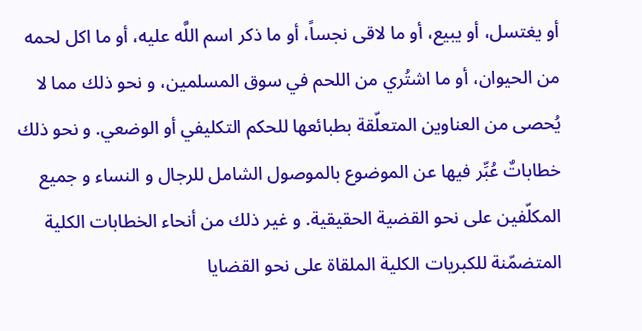أو يغتسل، أو يبيع، أو ما لاقى نجساً، أو ما ذكر اسم اللَّه عليه، أو ما اكل لحمه من الحيوان، أو ما اشتُري من اللحم في سوق المسلمين، و نحو ذلك مما لا يُحصى من العناوين المتعلّقة بطبائعها للحكم التكليفي أو الوضعي. و نحو ذلك خطاباتٌ عُبِّر فيها عن الموضوع بالموصول الشامل للرجال و النساء و جميع المكلّفين على نحو القضية الحقيقية. و غير ذلك من أنحاء الخطابات الكلية المتضمّنة للكبريات الكلية الملقاة على نحو القضايا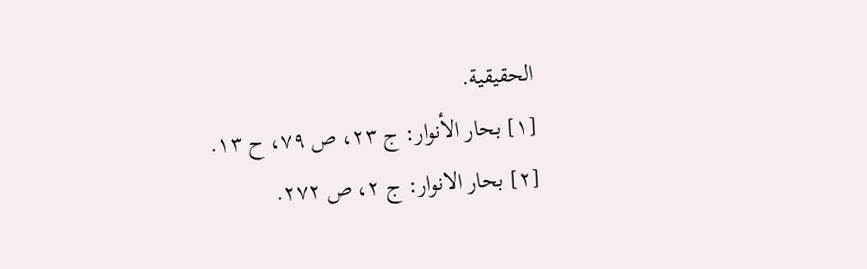الحقيقية.
[١] بحار الأنوار: ج ٢٣، ص ٧٩، ح ١٣.
[٢] بحار الانوار: ج ٢، ص ٢٧٢.